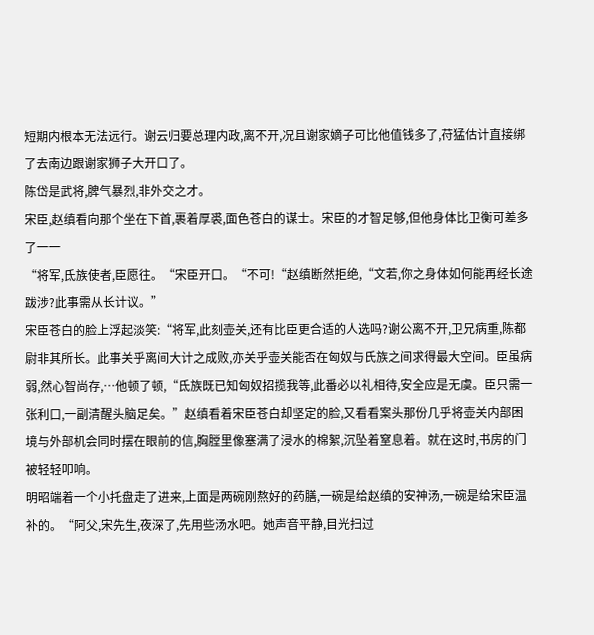短期内根本无法远行。谢云归要总理内政,离不开,况且谢家嫡子可比他值钱多了,苻猛估计直接绑了去南边跟谢家狮子大开口了。
陈岱是武将,脾气暴烈,非外交之才。
宋臣,赵缜看向那个坐在下首,裹着厚裘,面色苍白的谋士。宋臣的才智足够,但他身体比卫衡可差多了一一
“将军,氐族使者,臣愿往。“宋臣开口。“不可!“赵缜断然拒绝,“文若,你之身体如何能再经长途跋涉?此事需从长计议。”
宋臣苍白的脸上浮起淡笑:“将军,此刻壶关,还有比臣更合适的人选吗?谢公离不开,卫兄病重,陈都尉非其所长。此事关乎离间大计之成败,亦关乎壶关能否在匈奴与氏族之间求得最大空间。臣虽病弱,然心智尚存,…他顿了顿,“氐族既已知匈奴招揽我等,此番必以礼相待,安全应是无虞。臣只需一张利口,一副清醒头脑足矣。”赵缜看着宋臣苍白却坚定的脸,又看看案头那份几乎将壶关内部困境与外部机会同时摆在眼前的信,胸膛里像塞满了浸水的棉絮,沉坠着窒息着。就在这时,书房的门被轻轻叩响。
明昭端着一个小托盘走了进来,上面是两碗刚熬好的药膳,一碗是给赵缜的安神汤,一碗是给宋臣温补的。“阿父,宋先生,夜深了,先用些汤水吧。她声音平静,目光扫过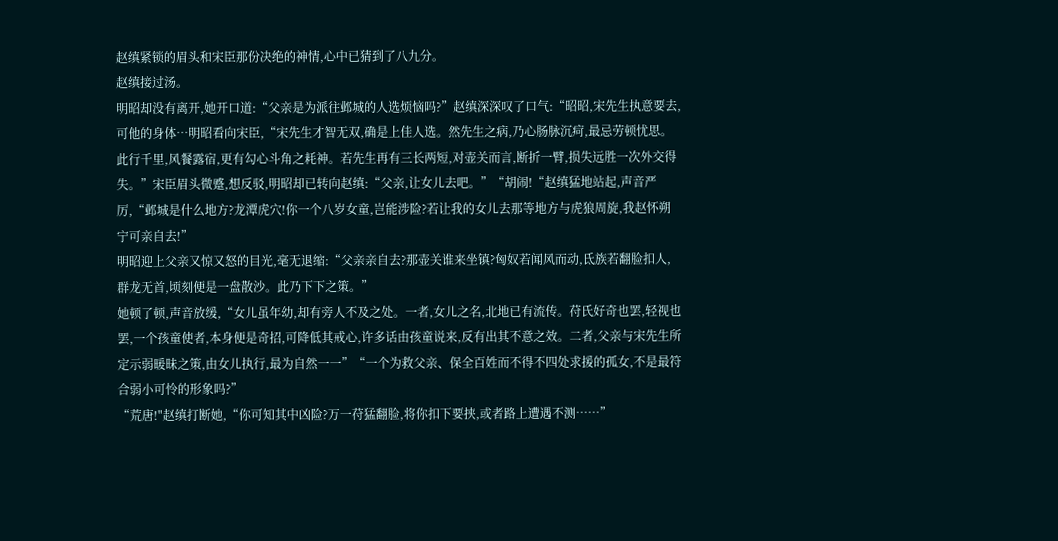赵缜紧锁的眉头和宋臣那份决绝的神情,心中已猜到了八九分。
赵缜接过汤。
明昭却没有离开,她开口道:“父亲是为派往邺城的人选烦恼吗?”赵缜深深叹了口气:“昭昭,宋先生执意要去,可他的身体…明昭看向宋臣,“宋先生才智无双,确是上佳人选。然先生之病,乃心肠脉沉疴,最忌劳顿忧思。此行千里,风餐露宿,更有勾心斗角之耗神。若先生再有三长两短,对壶关而言,断折一臂,损失远胜一次外交得失。”宋臣眉头微蹙,想反驳,明昭却已转向赵缜:“父亲,让女儿去吧。”“胡闹!“赵缜猛地站起,声音严厉,“邺城是什么地方?龙潭虎穴!你一个八岁女童,岂能涉险?若让我的女儿去那等地方与虎狼周旋,我赵怀朔宁可亲自去!”
明昭迎上父亲又惊又怒的目光,毫无退缩:“父亲亲自去?那壶关谁来坐镇?匈奴若闻风而动,氐族若翻脸扣人,群龙无首,顷刻便是一盘散沙。此乃下下之策。”
她顿了顿,声音放缓,“女儿虽年幼,却有旁人不及之处。一者,女儿之名,北地已有流传。苻氏好奇也罢,轻视也罢,一个孩童使者,本身便是奇招,可降低其戒心,许多话由孩童说来,反有出其不意之效。二者,父亲与宋先生所定示弱暖昧之策,由女儿执行,最为自然一一”“一个为救父亲、保全百姓而不得不四处求援的孤女,不是最符合弱小可怜的形象吗?”
“荒唐!"赵缜打断她,“你可知其中凶险?万一苻猛翻脸,将你扣下要挟,或者路上遭遇不测……”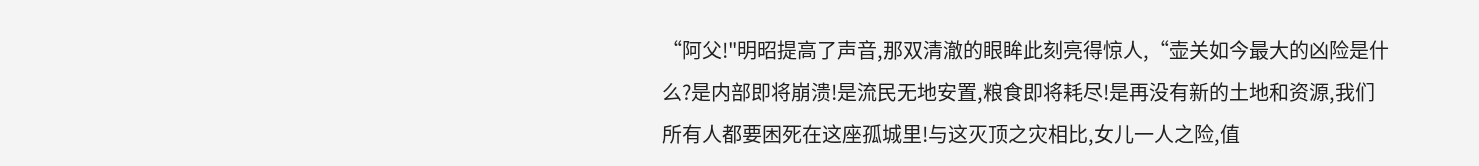“阿父!"明昭提高了声音,那双清澈的眼眸此刻亮得惊人,“壶关如今最大的凶险是什么?是内部即将崩溃!是流民无地安置,粮食即将耗尽!是再没有新的土地和资源,我们所有人都要困死在这座孤城里!与这灭顶之灾相比,女儿一人之险,值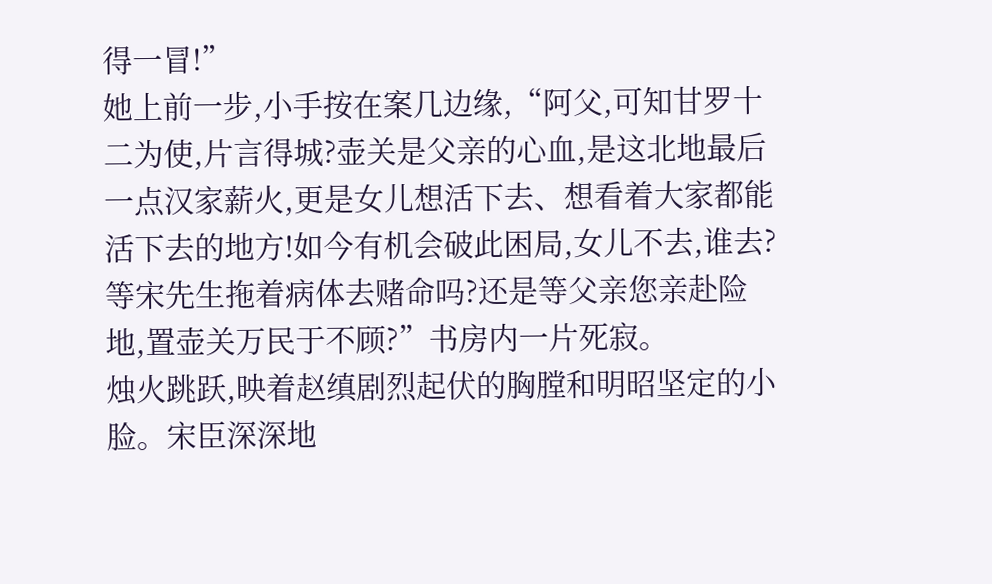得一冒!”
她上前一步,小手按在案几边缘,“阿父,可知甘罗十二为使,片言得城?壶关是父亲的心血,是这北地最后一点汉家薪火,更是女儿想活下去、想看着大家都能活下去的地方!如今有机会破此困局,女儿不去,谁去?等宋先生拖着病体去赌命吗?还是等父亲您亲赴险地,置壶关万民于不顾?”书房内一片死寂。
烛火跳跃,映着赵缜剧烈起伏的胸膛和明昭坚定的小脸。宋臣深深地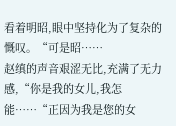看着明昭,眼中坚持化为了复杂的慨叹。“可是昭……
赵缜的声音艰涩无比,充满了无力感,“你是我的女儿,我怎能……“正因为我是您的女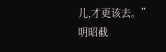儿,才更该去。”
明昭截